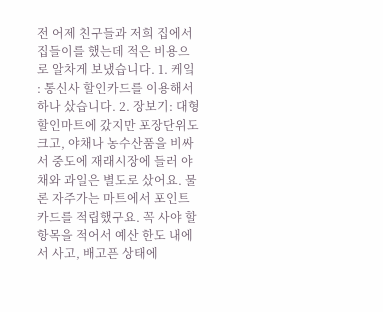전 어제 친구들과 저희 집에서 집들이를 했는데 적은 비용으로 알차게 보냈습니다. 1. 케잌 : 통신사 할인카드를 이용해서 하나 샀습니다. 2. 장보기: 대형 할인마트에 갔지만 포장단위도 크고, 야채나 농수산품을 비싸서 중도에 재래시장에 들러 야채와 과일은 별도로 샀어요. 물론 자주가는 마트에서 포인트카드를 적립했구요. 꼭 사야 할 항목을 적어서 예산 한도 내에서 사고, 배고픈 상태에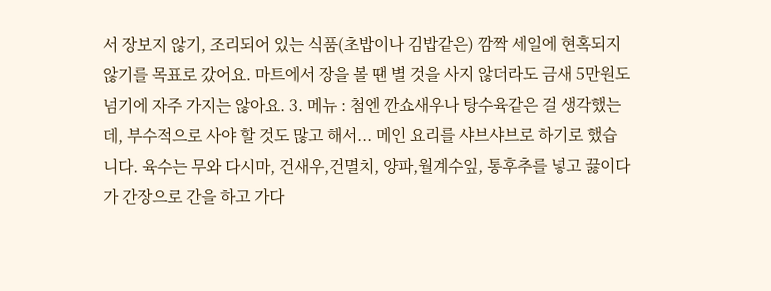서 장보지 않기, 조리되어 있는 식품(초밥이나 김밥같은) 깜짝 세일에 현혹되지 않기를 목표로 갔어요. 마트에서 장을 볼 땐 별 것을 사지 않더라도 금새 5만원도 넘기에 자주 가지는 않아요. 3. 메뉴 : 첨엔 깐쇼새우나 탕수육같은 걸 생각했는데, 부수적으로 사야 할 것도 많고 해서... 메인 요리를 샤브샤브로 하기로 했습니다. 육수는 무와 다시마, 건새우,건멸치, 양파,월계수잎, 통후추를 넣고 끓이다가 간장으로 간을 하고 가다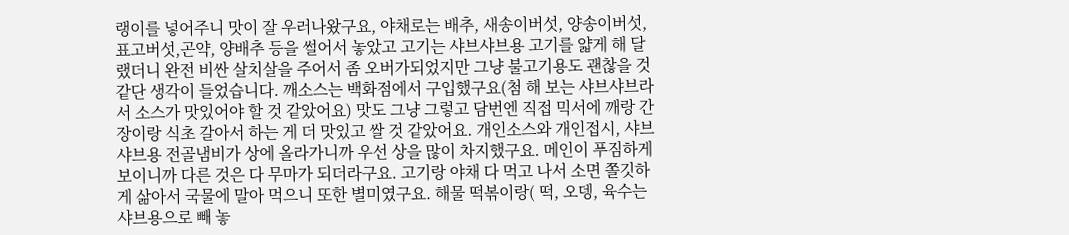랭이를 넣어주니 맛이 잘 우러나왔구요, 야채로는 배추, 새송이버섯, 양송이버섯,표고버섯,곤약, 양배추 등을 썰어서 놓았고 고기는 샤브샤브용 고기를 얇게 해 달랬더니 완전 비싼 살치살을 주어서 좀 오버가되었지만 그냥 불고기용도 괜찮을 것 같단 생각이 들었습니다. 깨소스는 백화점에서 구입했구요(첨 해 보는 샤브샤브라서 소스가 맛있어야 할 것 같았어요) 맛도 그냥 그렇고 담번엔 직접 믹서에 깨랑 간장이랑 식초 갈아서 하는 게 더 맛있고 쌀 것 같았어요. 개인소스와 개인접시, 샤브샤브용 전골냄비가 상에 올라가니까 우선 상을 많이 차지했구요. 메인이 푸짐하게 보이니까 다른 것은 다 무마가 되더라구요. 고기랑 야채 다 먹고 나서 소면 쫄깃하게 삶아서 국물에 말아 먹으니 또한 별미였구요. 해물 떡볶이랑( 떡, 오뎅, 육수는 샤브용으로 빼 놓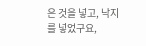은 것을 넣고, 낙지를 넣었구요,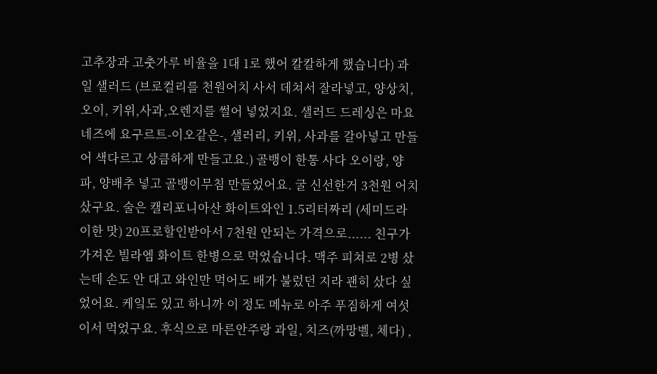고추장과 고춧가루 비율을 1대 1로 했어 칼칼하게 했습니다) 과일 샐러드 (브로컬리를 천원어치 사서 데쳐서 잘라넣고, 양상치, 오이, 키위,사과,오렌지를 썰어 넣었지요. 샐러드 드레싱은 마요네즈에 요구르트-이오같은-, 샐러리, 키위, 사과를 갈아넣고 만들어 색다르고 상큼하게 만들고요.) 골뱅이 한통 사다 오이랑, 양파, 양배추 넣고 골뱅이무침 만들었어요. 굴 신선한거 3천원 어치 샀구요. 술은 캘리포니아산 화이트와인 1.5리터짜리 (세미드라이한 맛) 20프로할인받아서 7천원 안되는 가격으로...... 친구가 가져온 빌라엠 화이트 한병으로 먹었습니다. 맥주 피쳐로 2병 샀는데 손도 안 대고 와인만 먹어도 배가 불렀던 지라 괜히 샀다 싶었어요. 케잌도 있고 하니까 이 정도 메뉴로 아주 푸짐하게 여섯이서 먹었구요. 후식으로 마른안주랑 과일, 치즈(까망벨, 체다) ,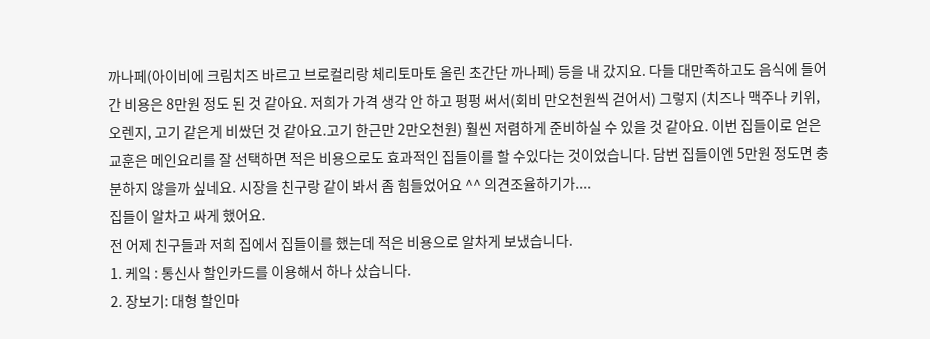까나페(아이비에 크림치즈 바르고 브로컬리랑 체리토마토 올린 초간단 까나페) 등을 내 갔지요. 다들 대만족하고도 음식에 들어간 비용은 8만원 정도 된 것 같아요. 저희가 가격 생각 안 하고 펑펑 써서(회비 만오천원씩 걷어서) 그렇지 (치즈나 맥주나 키위, 오렌지, 고기 같은게 비쌌던 것 같아요.고기 한근만 2만오천원) 훨씬 저렴하게 준비하실 수 있을 것 같아요. 이번 집들이로 얻은 교훈은 메인요리를 잘 선택하면 적은 비용으로도 효과적인 집들이를 할 수있다는 것이었습니다. 담번 집들이엔 5만원 정도면 충분하지 않을까 싶네요. 시장을 친구랑 같이 봐서 좀 힘들었어요 ^^ 의견조율하기가....
집들이 알차고 싸게 했어요.
전 어제 친구들과 저희 집에서 집들이를 했는데 적은 비용으로 알차게 보냈습니다.
1. 케잌 : 통신사 할인카드를 이용해서 하나 샀습니다.
2. 장보기: 대형 할인마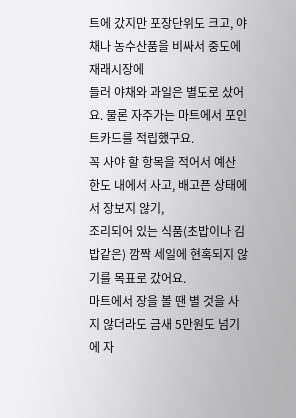트에 갔지만 포장단위도 크고, 야채나 농수산품을 비싸서 중도에 재래시장에
들러 야채와 과일은 별도로 샀어요. 물론 자주가는 마트에서 포인트카드를 적립했구요.
꼭 사야 할 항목을 적어서 예산 한도 내에서 사고, 배고픈 상태에서 장보지 않기,
조리되어 있는 식품(초밥이나 김밥같은) 깜짝 세일에 현혹되지 않기를 목표로 갔어요.
마트에서 장을 볼 땐 별 것을 사지 않더라도 금새 5만원도 넘기에 자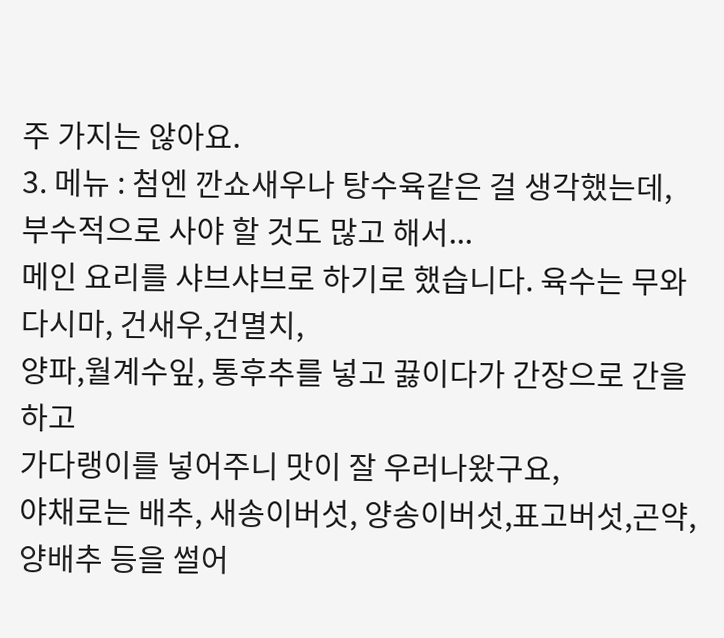주 가지는 않아요.
3. 메뉴 : 첨엔 깐쇼새우나 탕수육같은 걸 생각했는데, 부수적으로 사야 할 것도 많고 해서...
메인 요리를 샤브샤브로 하기로 했습니다. 육수는 무와 다시마, 건새우,건멸치,
양파,월계수잎, 통후추를 넣고 끓이다가 간장으로 간을 하고
가다랭이를 넣어주니 맛이 잘 우러나왔구요,
야채로는 배추, 새송이버섯, 양송이버섯,표고버섯,곤약, 양배추 등을 썰어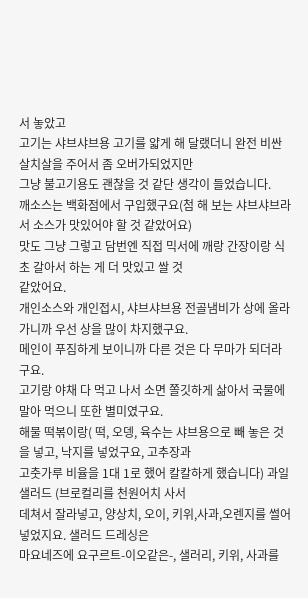서 놓았고
고기는 샤브샤브용 고기를 얇게 해 달랬더니 완전 비싼 살치살을 주어서 좀 오버가되었지만
그냥 불고기용도 괜찮을 것 같단 생각이 들었습니다.
깨소스는 백화점에서 구입했구요(첨 해 보는 샤브샤브라서 소스가 맛있어야 할 것 같았어요)
맛도 그냥 그렇고 담번엔 직접 믹서에 깨랑 간장이랑 식초 갈아서 하는 게 더 맛있고 쌀 것
같았어요.
개인소스와 개인접시, 샤브샤브용 전골냄비가 상에 올라가니까 우선 상을 많이 차지했구요.
메인이 푸짐하게 보이니까 다른 것은 다 무마가 되더라구요.
고기랑 야채 다 먹고 나서 소면 쫄깃하게 삶아서 국물에 말아 먹으니 또한 별미였구요.
해물 떡볶이랑( 떡, 오뎅, 육수는 샤브용으로 빼 놓은 것을 넣고, 낙지를 넣었구요, 고추장과
고춧가루 비율을 1대 1로 했어 칼칼하게 했습니다) 과일 샐러드 (브로컬리를 천원어치 사서
데쳐서 잘라넣고, 양상치, 오이, 키위,사과,오렌지를 썰어 넣었지요. 샐러드 드레싱은
마요네즈에 요구르트-이오같은-, 샐러리, 키위, 사과를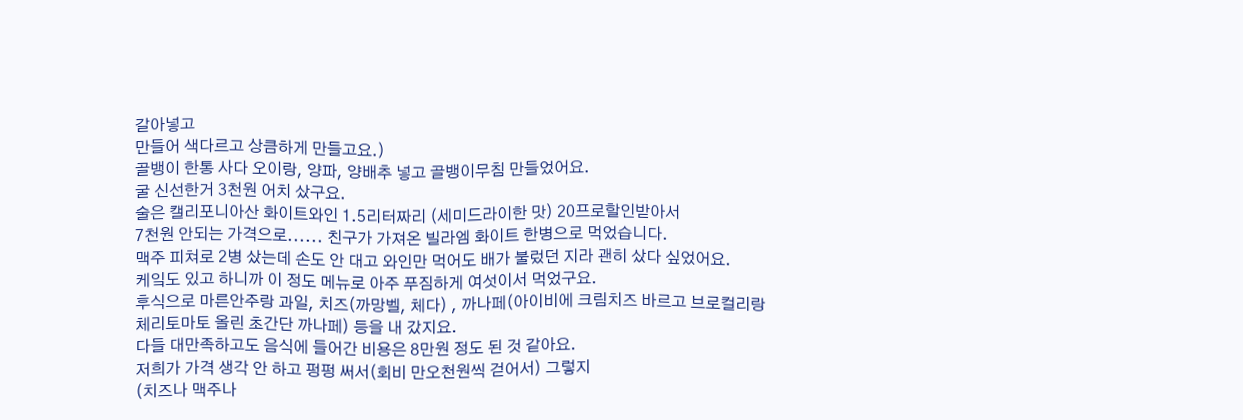갈아넣고
만들어 색다르고 상큼하게 만들고요.)
골뱅이 한통 사다 오이랑, 양파, 양배추 넣고 골뱅이무침 만들었어요.
굴 신선한거 3천원 어치 샀구요.
술은 캘리포니아산 화이트와인 1.5리터짜리 (세미드라이한 맛) 20프로할인받아서
7천원 안되는 가격으로...... 친구가 가져온 빌라엠 화이트 한병으로 먹었습니다.
맥주 피쳐로 2병 샀는데 손도 안 대고 와인만 먹어도 배가 불렀던 지라 괜히 샀다 싶었어요.
케잌도 있고 하니까 이 정도 메뉴로 아주 푸짐하게 여섯이서 먹었구요.
후식으로 마른안주랑 과일, 치즈(까망벨, 체다) , 까나페(아이비에 크림치즈 바르고 브로컬리랑
체리토마토 올린 초간단 까나페) 등을 내 갔지요.
다들 대만족하고도 음식에 들어간 비용은 8만원 정도 된 것 같아요.
저희가 가격 생각 안 하고 펑펑 써서(회비 만오천원씩 걷어서) 그렇지
(치즈나 맥주나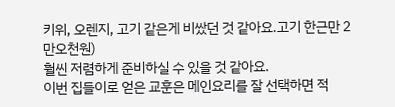키위, 오렌지, 고기 같은게 비쌌던 것 같아요.고기 한근만 2만오천원)
훨씬 저렴하게 준비하실 수 있을 것 같아요.
이번 집들이로 얻은 교훈은 메인요리를 잘 선택하면 적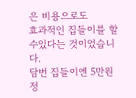은 비용으로도
효과적인 집들이를 할 수있다는 것이었습니다.
담번 집들이엔 5만원 정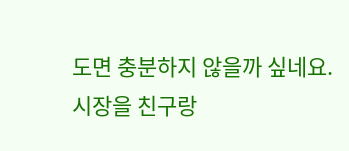도면 충분하지 않을까 싶네요.
시장을 친구랑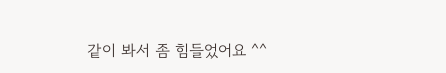같이 봐서 좀 힘들었어요 ^^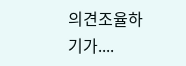의견조율하기가....